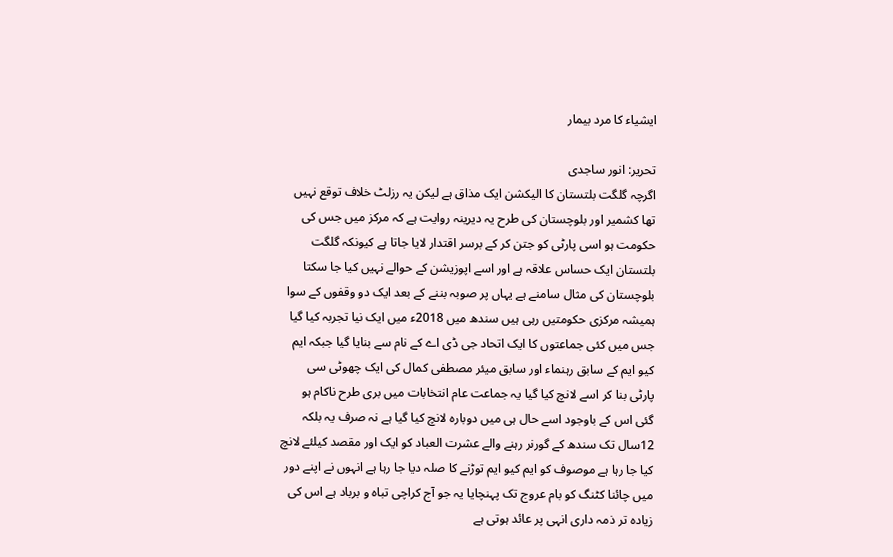ایشیاء کا مرد بیمار

تحریر: انور ساجدی
اگرچہ گلگت بلتستان کا الیکشن ایک مذاق ہے لیکن یہ رزلٹ خلاف توقع نہیں تھا کشمیر اور بلوچستان کی طرح یہ دیرینہ روایت ہے کہ مرکز میں جس کی حکومت ہو اسی پارٹی کو جتن کر کے برسر اقتدار لایا جاتا ہے کیونکہ گلگت بلتستان ایک حساس علاقہ ہے اور اسے اپوزیشن کے حوالے نہیں کیا جا سکتا بلوچستان کی مثال سامنے ہے یہاں پر صوبہ بننے کے بعد ایک دو وقفوں کے سوا ہمیشہ مرکزی حکومتیں رہی ہیں سندھ میں 2018ء میں ایک نیا تجربہ کیا گیا جس میں کئی جماعتوں کا ایک اتحاد جی ڈی اے کے نام سے بنایا گیا جبکہ ایم کیو ایم کے سابق رہنماء اور سابق میئر مصطفی کمال کی ایک چھوٹی سی پارٹی بنا کر اسے لانچ کیا گیا یہ جماعت عام انتخابات میں بری طرح ناکام ہو گئی اس کے باوجود اسے حال ہی میں دوبارہ لانچ کیا گیا ہے نہ صرف یہ بلکہ 12سال تک سندھ کے گورنر رہنے والے عشرت العباد کو ایک اور مقصد کیلئے لانچ کیا جا رہا ہے موصوف کو ایم کیو ایم توڑنے کا صلہ دیا جا رہا ہے انہوں نے اپنے دور میں چائنا کٹنگ کو بام عروج تک پہنچایا یہ جو آج کراچی تباہ و برباد ہے اس کی زیادہ تر ذمہ داری انہی پر عائد ہوتی ہے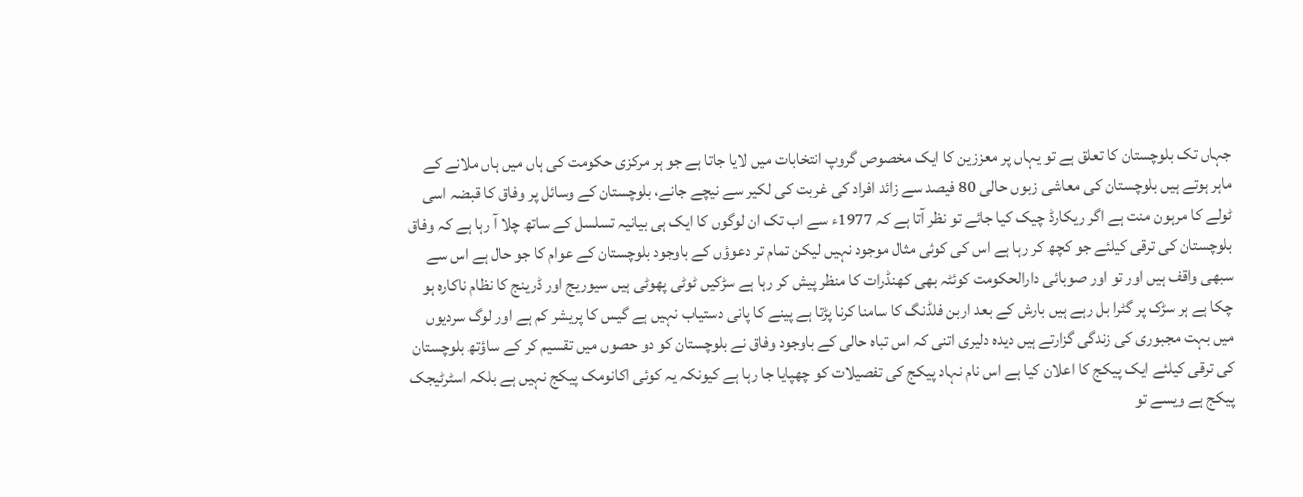جہاں تک بلوچستان کا تعلق ہے تو یہاں پر معززین کا ایک مخصوص گروپ انتخابات میں لایا جاتا ہے جو ہر مرکزی حکومت کی ہاں میں ہاں ملانے کے ماہر ہوتے ہیں بلوچستان کی معاشی زبوں حالی 80 فیصد سے زائد افراد کی غربت کی لکیر سے نیچے جانے، بلوچستان کے وسائل پر وفاق کا قبضہ اسی ٹولے کا مرہون منت ہے اگر ریکارڈ چیک کیا جائے تو نظر آتا ہے کہ 1977ء سے اب تک ان لوگوں کا ایک ہی بیانیہ تسلسل کے ساتھ چلا آ رہا ہے کہ وفاق بلوچستان کی ترقی کیلئے جو کچھ کر رہا ہے اس کی کوئی مثال موجود نہیں لیکن تمام تر دعوؤں کے باوجود بلوچستان کے عوام کا جو حال ہے اس سے سبھی واقف ہیں اور تو اور صوبائی دارالحکومت کوئٹہ بھی کھنڈرات کا منظر پیش کر رہا ہے سڑکیں ٹوٹی پھوٹی ہیں سیوریج اور ڈرینج کا نظام ناکارہ ہو چکا ہے ہر سڑک پر گٹرا بل رہے ہیں بارش کے بعد اربن فلڈنگ کا سامنا کرنا پڑتا ہے پینے کا پانی دستیاب نہیں ہے گیس کا پریشر کم ہے اور لوگ سردیوں میں بہت مجبوری کی زندگی گزارتے ہیں دیدہ دلیری اتنی کہ اس تباہ حالی کے باوجود وفاق نے بلوچستان کو دو حصوں میں تقسیم کر کے ساؤتھ بلوچستان کی ترقی کیلئے ایک پیکج کا اعلان کیا ہے اس نام نہاد پیکج کی تفصیلات کو چھپایا جا رہا ہے کیونکہ یہ کوئی اکانومک پیکج نہیں ہے بلکہ اسٹرٹیجک پیکج ہے ویسے تو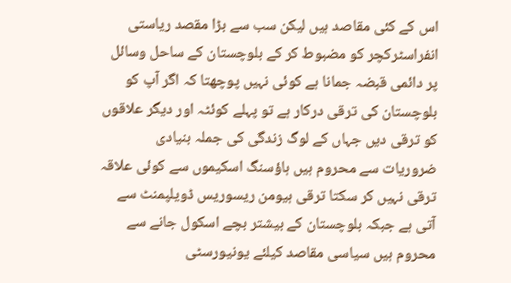اس کے کئی مقاصد ہیں لیکن سب سے بڑا مقصد ریاستی انفراسٹرکچر کو مضبوط کر کے بلوچستان کے ساحل وسائل پر دائمی قبضہ جمانا ہے کوئی نہیں پوچھتا کہ اگر آپ کو بلوچستان کی ترقی درکار ہے تو پہلے کوئٹہ اور دیگر علاقوں کو ترقی دیں جہاں کے لوگ زندگی کی جملہ بنیادی ضروریات سے محروم ہیں ہاؤسنگ اسکیموں سے کوئی علاقہ ترقی نہیں کر سکتا ترقی ہیومن ریسوریس ڈویلپمنٹ سے آتی ہے جبکہ بلوچستان کے بیشتر بچے اسکول جانے سے محروم ہیں سیاسی مقاصد کیلئے یونیورسٹی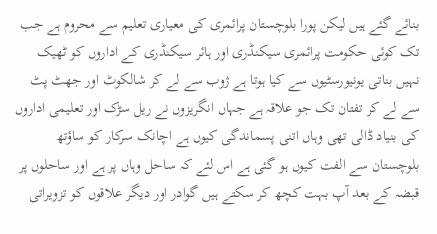بنائے گئے ہیں لیکن پورا بلوچستان پرائمری کی معیاری تعلیم سے محروم ہے جب تک کوئی حکومت پرائمری سیکنڈری اور ہائر سیکنڈری کے اداروں کو ٹھیک نہیں بناتی یونیورسٹیوں سے کیا ہوتا ہے ژوب سے لے کر شالکوٹ اور جھٹ پٹ سے لے کر تفتان تک جو علاقہ ہے جہاں انگریزوں نے ریل سڑک اور تعلیمی اداروں کی بنیاد ڈالی تھی وہاں اتنی پسماندگی کیوں ہے اچانک سرکار کو ساؤتھ بلوچستان سے الفت کیوں ہو گئی ہے اس لئے کہ ساحل وہاں پر ہے اور ساحلوں پر قبضہ کے بعد آپ بہت کچھ کر سکتے ہیں گوادر اور دیگر علاقوں کو تزویراتی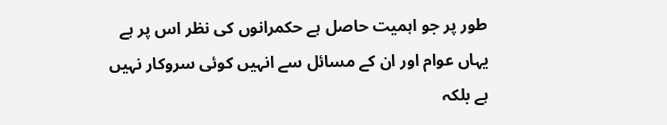طور پر جو اہمیت حاصل ہے حکمرانوں کی نظر اس پر ہے یہاں عوام اور ان کے مسائل سے انہیں کوئی سروکار نہیں ہے بلکہ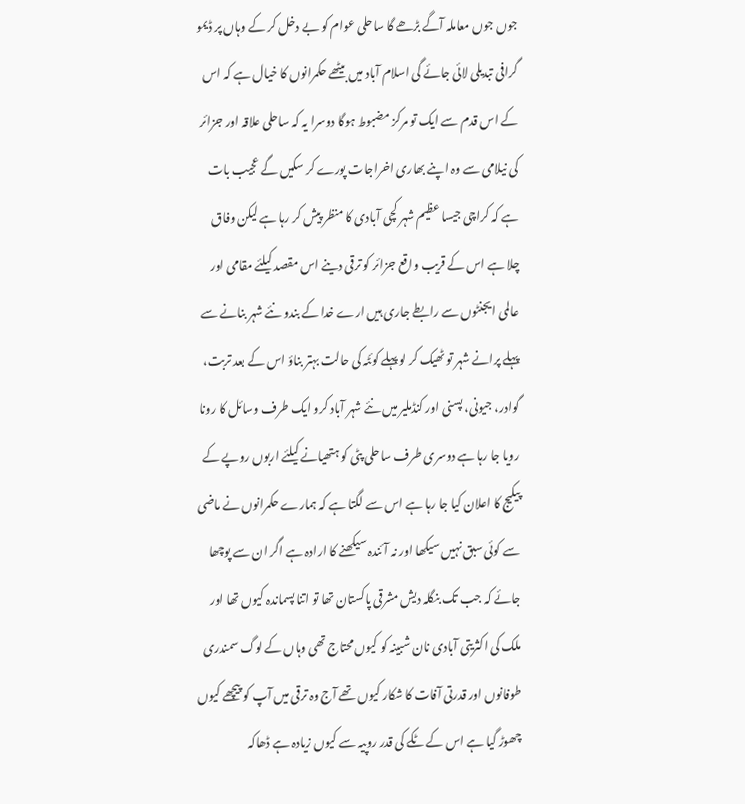جوں جوں معاملہ آگے بڑھے گا ساحلی عوام کو بے دخل کر کے وہاں پر ڈیمو گرافی تبدیلی لائی جائے گی اسلام آباد میں بیٹھے حکمرانوں کا خیال ہے کہ اس کے اس قدم سے ایک تو مرکز مضبوط ہوگا دوسرا یہ کہ ساحلی علاقہ اور جزائر کی نیلامی سے وہ اپنے بھاری اخراجات پورے کر سکیں گے عجیب بات ہے کہ کراچی جیسا عظیم شہر کچی آبادی کا منظر پیش کر رہا ہے لیکن وفاق چلا ہے اس کے قریب واقع جزائر کو ترقی دینے اس مقصد کیلئے مقامی اور عالمی ایجنٹوں سے رابطے جاری ہیں ارے خدا کے بندو نئے شہر بنانے سے پہلے پرانے شہر تو ٹھیک کر لو پہلے کوئٹہ کی حالت بہتر بناؤ اس کے بعد تربت، گوادر، جیونی، پسنی اور کنڈملیر میں نئے شہر آباد کرو ایک طرف وسائل کا رونا رویا جا رہا ہے دوسری طرف ساحلی پٹی کو ہتھیانے کیلئے اربوں روپے کے پیکیج کا اعلان کیا جا رہا ہے اس سے لگتا ہے کہ ہمارے حکمرانوں نے ماضی سے کوئی سبق نہیں سیکھا اور نہ آئندہ سیکھنے کا ارادہ ہے اگر ان سے پوچھا جائے کہ جب تک بنگلہ دیش مشرقی پاکستان تھا تو اتنا پسماندہ کیوں تھا اور ملک کی اکثریتی آبادی نان شبینہ کو کیوں محتاج تھی وہاں کے لوگ سمندری طوفانوں اور قدرتی آفات کا شکار کیوں تھے آج وہ ترقی میں آپ کو پیچھے کیوں چھوڑ گیا ہے اس کے ٹکے کی قدر روپیہ سے کیوں زیادہ ہے ڈھاکہ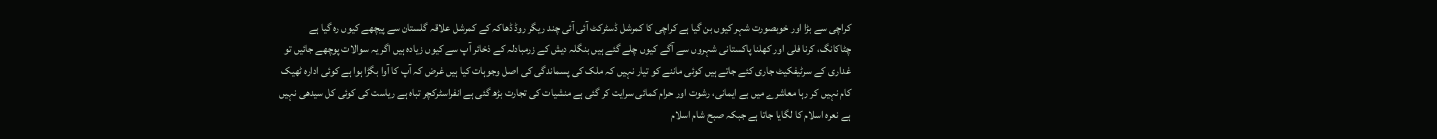کراچی سے بڑا اور خوبصورت شہر کیوں بن گیا ہے کراچی کا کمرشل ڈسٹرکٹ آئی آئی چند ریگر روڈ ڈھاکہ کے کمرشل علاقہ گلستان سے پیچھے کیوں رہ گیا ہے چٹاکانگ، کرنا فلی اور کھلنا پاکستانی شہروں سے آگے کیوں چلے گئے ہیں بنگلہ دیش کے زرمبادلہ کے ذخائر آپ سے کیوں زیادہ ہیں اگر یہ سوالات پوچھے جائیں تو غداری کے سرٹیفکیٹ جاری کئے جاتے ہیں کوئی ماننے کو تیار نہیں کہ ملک کی پسماندگی کی اصل وجوہات کیا ہیں غرض کہ آپ کا آوا بگڑا ہوا ہے کوئی ادارہ ٹھیک کام نہیں کر رہا معاشرے میں بے ایمانی، رشوت اور حرام کمائی سرایت کر گئی ہے منشیات کی تجارت بڑھ گئی ہے انفراسٹرکچر تباہ ہے ریاست کی کوئی کل سیدھی نہیں ہے نعرہ اسلام کا لگایا جاتا ہے جبکہ صبح شام اسلام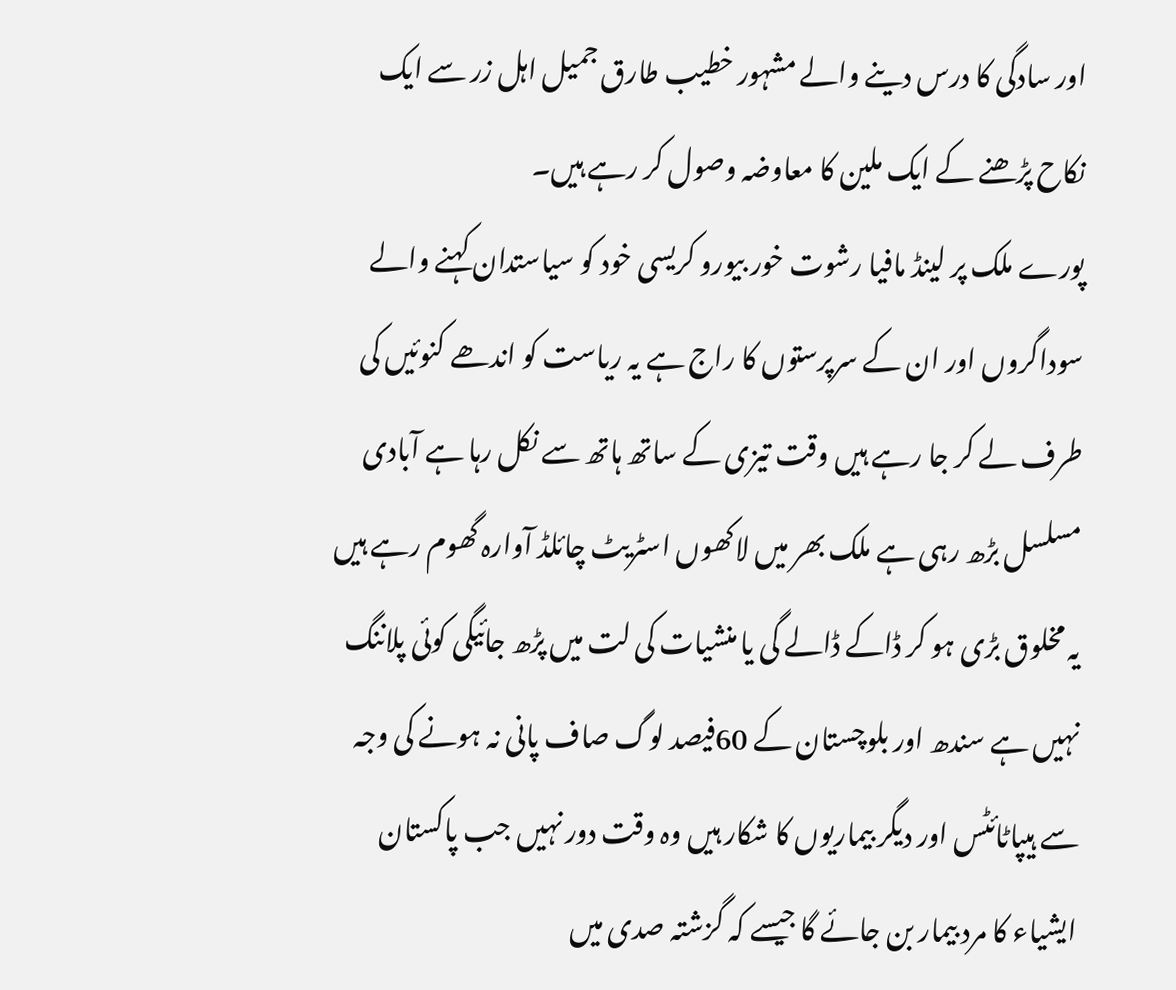اور سادگی کا درس دینے والے مشہور خطیب طارق جمیل اہل زر سے ایک نکاح پڑھنے کے ایک ملین کا معاوضہ وصول کر رہے ہیں۔
پورے ملک پر لینڈ مافیا رشوت خور بیورو کریسی خود کو سیاستدان کہنے والے سوداگروں اور ان کے سرپرستوں کا راج ہے یہ ریاست کو اندھے کنوئیں کی طرف لے کر جا رہے ہیں وقت تیزی کے ساتھ ہاتھ سے نکل رہا ہے آبادی مسلسل بڑھ رہی ہے ملک بھر میں لاکھوں اسٹریٹ چائلڈ آوارہ گھوم رہے ہیں یہ مخلوق بڑی ہو کر ڈاکے ڈالے گی یا منشیات کی لت میں پڑھ جائیگی کوئی پلاننگ نہیں ہے سندھ اور بلوچستان کے 60فیصد لوگ صاف پانی نہ ہونے کی وجہ سے ہیپاٹائٹس اور دیگر بیماریوں کا شکار ہیں وہ وقت دور نہیں جب پاکستان ایشیاء کا مرد بیمار بن جائے گا جیسے کہ گزشتہ صدی میں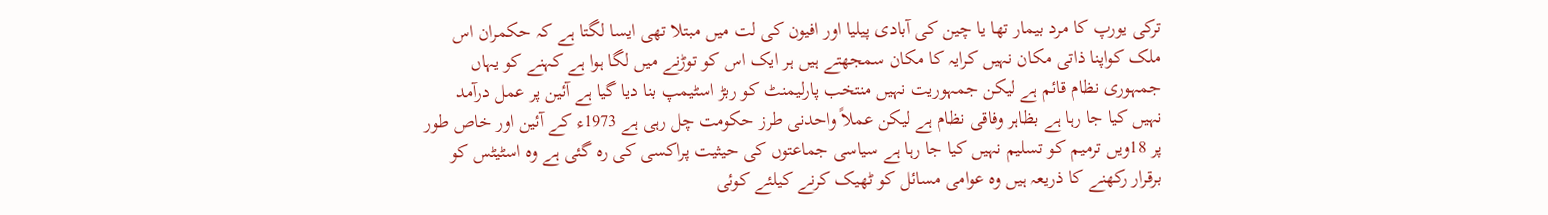ترکی یورپ کا مرد بیمار تھا یا چین کی آبادی پیلیا اور افیون کی لت میں مبتلا تھی ایسا لگتا ہے کہ حکمران اس ملک کواپنا ذاتی مکان نہیں کرایہ کا مکان سمجھتے ہیں ہر ایک اس کو توڑنے میں لگا ہوا ہے کہنے کو یہاں جمہوری نظام قائم ہے لیکن جمہوریت نہیں منتخب پارلیمنٹ کو ربڑ اسٹیمپ بنا دیا گیا ہے آئین پر عمل درآمد نہیں کیا جا رہا ہے بظاہر وفاقی نظام ہے لیکن عملاً واحدنی طرز حکومت چل رہی ہے 1973ء کے آئین اور خاص طور پر 18ویں ترمیم کو تسلیم نہیں کیا جا رہا ہے سیاسی جماعتوں کی حیثیت پراکسی کی رہ گئی ہے وہ اسٹیٹس کو برقرار رکھنے کا ذریعہ ہیں وہ عوامی مسائل کو ٹھیک کرنے کیلئے کوئی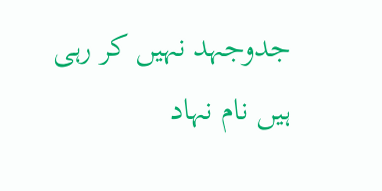جدوجہد نہیں کر رہی ہیں نام نہاد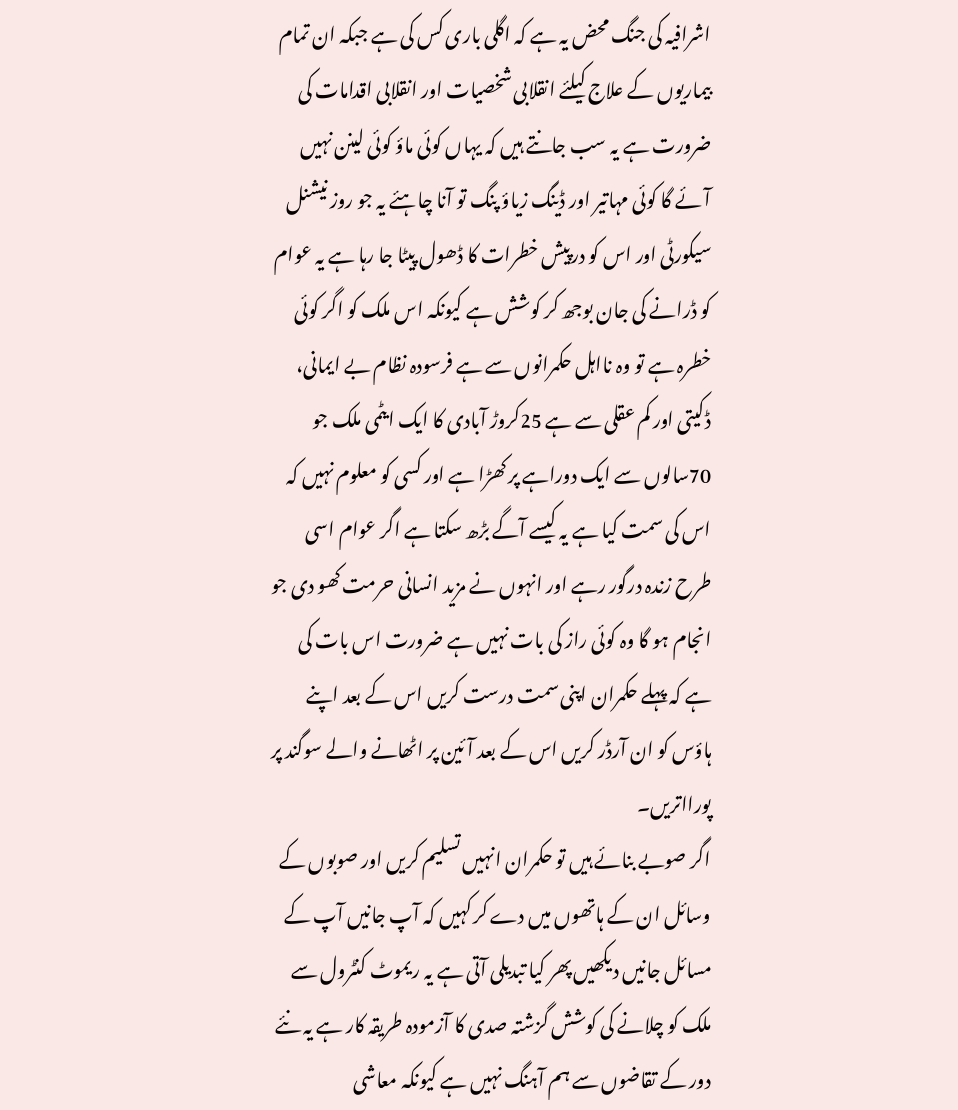اشرافیہ کی جنگ محض یہ ہے کہ اگلی باری کس کی ہے جبکہ ان تمام بیماریوں کے علاج کیلئے انقلابی شخصیات اور انقلابی اقدامات کی ضرورت ہے یہ سب جانتے ہیں کہ یہاں کوئی ماؤ کوئی لینن نہیں آئے گا کوئی مہاتیر اور ڈینگ زیاؤ پنگ تو آنا چاہئے یہ جو روز نیشنل سیکورٹی اور اس کو درپیش خطرات کا ڈھول پیٹا جا رہا ہے یہ عوام کو ڈرانے کی جان بوجھ کر کوشش ہے کیونکہ اس ملک کو اگر کوئی خطرہ ہے تو وہ نااہل حکمرانوں سے ہے فرسودہ نظام بے ایمانی، ڈکیتی اور کم عقلی سے ہے 25کروڑ آبادی کا ایک ایٹمی ملک جو 70سالوں سے ایک دوراہے پر کھڑا ہے اور کسی کو معلوم نہیں کہ اس کی سمت کیا ہے یہ کیسے آگے بڑھ سکتا ہے اگر عوام اسی طرح زندہ درگور رہے اور انہوں نے مزید انسانی حرمت کھو دی جو انجام ہو گا وہ کوئی راز کی بات نہیں ہے ضرورت اس بات کی ہے کہ پہلے حکمران اپنی سمت درست کریں اس کے بعد اپنے ہاؤس کو ان آرڈر کریں اس کے بعد آئین پر اٹھانے والے سوگند پر پورااتریں۔
اگر صوبے بنائے ہیں تو حکمران انہیں تسلیم کریں اور صوبوں کے وسائل ان کے ہاتھوں میں دے کر کہیں کہ آپ جانیں آپ کے مسائل جانیں دیکھیں پھر کیا تبدیلی آتی ہے یہ ریموٹ کنٹرول سے ملک کو چلانے کی کوشش گزشتہ صدی کا آزمودہ طریقہ کار ہے یہ نئے دور کے تقاضوں سے ہم آہنگ نہیں ہے کیونکہ معاشی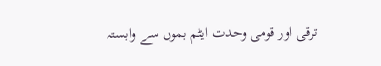ترقی اور قومی وحدت ایٹم بموں سے وابستہ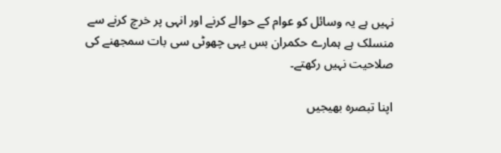نہیں ہے یہ وسائل کو عوام کے حوالے کرنے اور انہی پر خرچ کرنے سے منسلک ہے ہمارے حکمران بس یہی چھوٹی سی بات سمجھنے کی صلاحیت نہیں رکھتے۔

اپنا تبصرہ بھیجیں